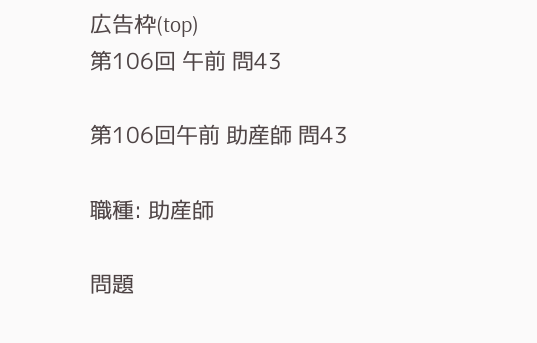広告枠(top)
第106回 午前 問43

第106回午前 助産師 問43

職種: 助産師

問題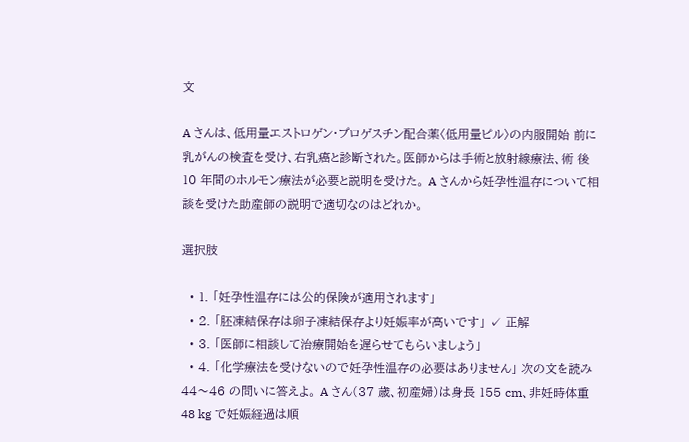文

A さんは、低用量エストロゲン・プロゲスチン配合薬〈低用量ピル〉の内服開始 前に乳がんの検査を受け、右乳癌と診断された。医師からは手術と放射線療法、術 後 10 年間のホルモン療法が必要と説明を受けた。 A さんから妊孕性温存について相談を受けた助産師の説明で適切なのはどれか。

選択肢

  • 1. 「妊孕性温存には公的保険が適用されます」
  • 2. 「胚凍結保存は卵子凍結保存より妊娠率が高いです」 ✓ 正解
  • 3. 「医師に相談して治療開始を遅らせてもらいましょう」
  • 4. 「化学療法を受けないので妊孕性温存の必要はありません」 次の文を読み 44〜46 の問いに答えよ。 A さん(37 歳、初産婦)は身長 155 cm、非妊時体重 48 kg で妊娠経過は順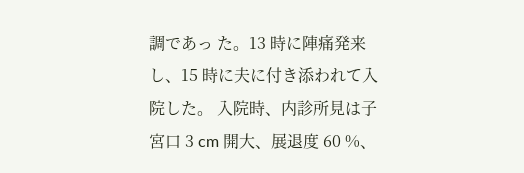調であっ た。13 時に陣痛発来し、15 時に夫に付き添われて入院した。 入院時、内診所見は子宮口 3 cm 開大、展退度 60 %、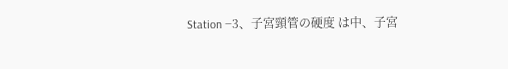Station −3、子宮頸管の硬度 は中、子宮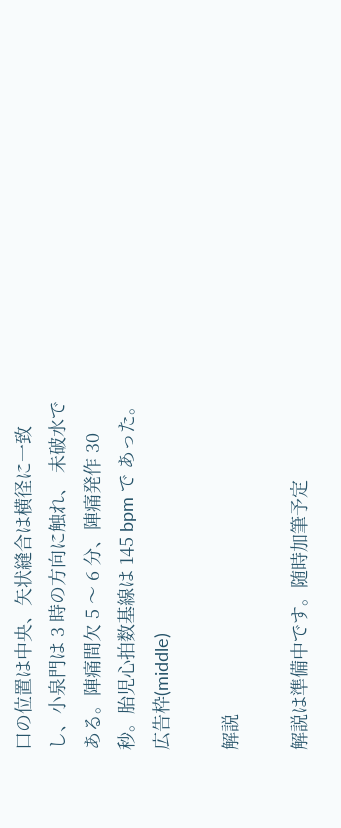口の位置は中央、矢状縫合は横径に一致し、小泉門は 3 時の方向に触れ、 未破水である。陣痛間欠 5 〜 6 分、陣痛発作 30 秒。胎児心拍数基線は 145 bpm で あった。
広告枠(middle)

解説

解説は準備中です。随時加筆予定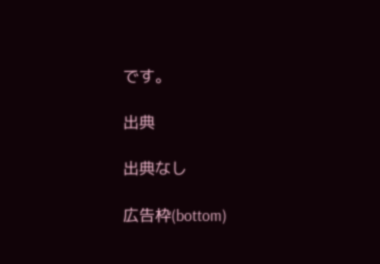です。

出典

出典なし

広告枠(bottom)